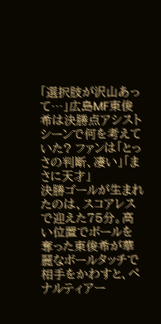「選択肢が沢山あって…」広島MF東俊希は決勝点アシストシーンで何を考えていた? ファンは「とっさの判断、凄い」「まさに天才」
決勝ゴールが生まれたのは、スコアレスで迎えた75分。高い位置でボールを奪った東俊希が華麗なボールタッチで相手をかわすと、ペナルティアー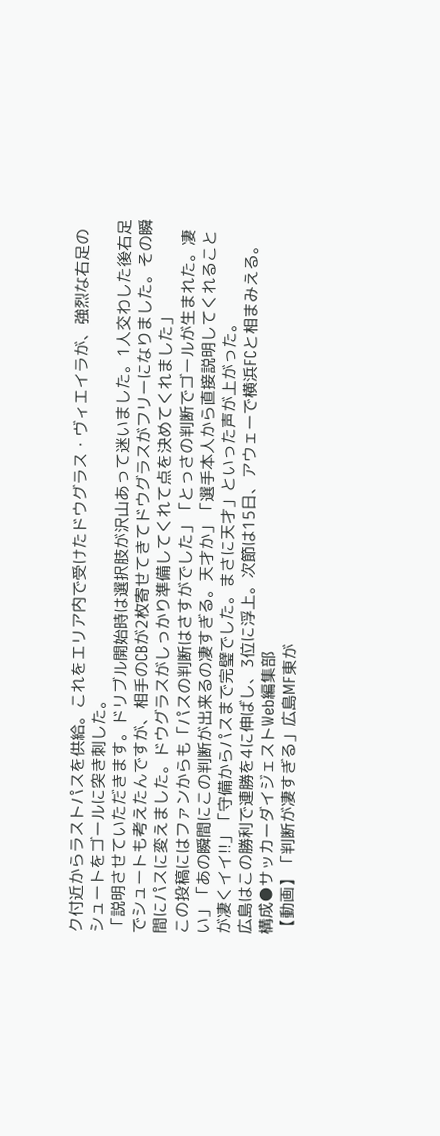ク付近からラストパスを供給。これをエリア内で受けたドウグラス・ヴィエイラが、強烈な右足のシュートをゴールに突き刺した。
「説明させていただきます。ドリブル開始時は選択肢が沢山あって迷いました。1人交わした後右足でシュートも考えたんですが、相手のCBが2枚寄せてきてドウグラスがフリーになりました。その瞬間にパスに変えました。ドウグラスがしっかり準備してくれて点を決めてくれました」
この投稿にはファンからも「パスの判断はさすがでした」「とっさの判断でゴールが生まれた。凄い」「あの瞬間にこの判断が出来るの凄すぎる。天才か」「選手本人から直接説明してくれることが凄くイイ!!」「守備からパスまで完璧でした。まさに天才」といった声が上がった。
広島はこの勝利で連勝を4に伸ばし、3位に浮上。次節は15日、アウェーで横浜FCと相まみえる。
構成●サッカーダイジェストWeb編集部
【動画】「判断が凄すぎる」広島MF東が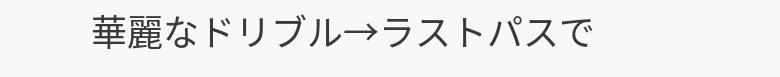華麗なドリブル→ラストパスで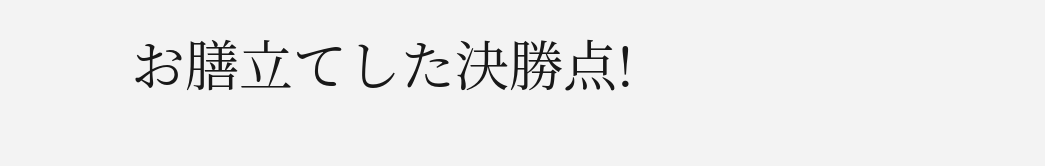お膳立てした決勝点!